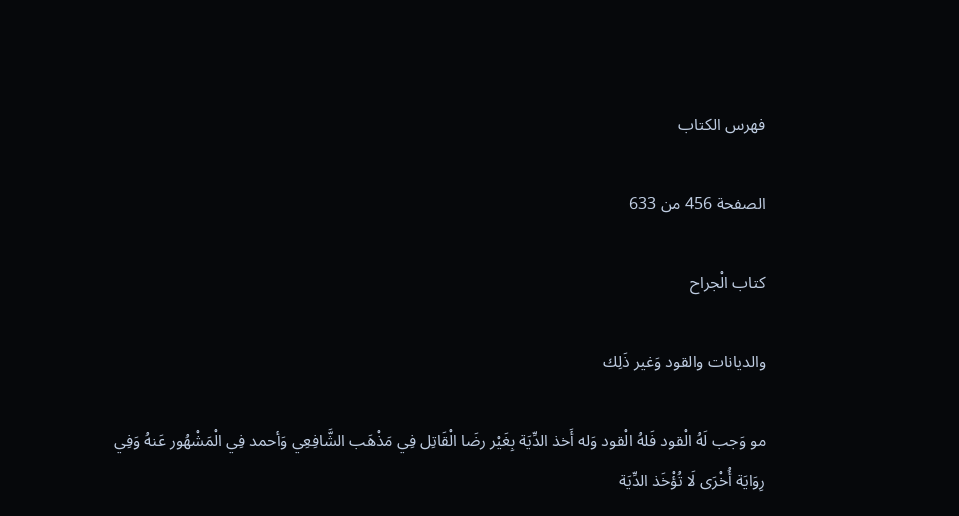فهرس الكتاب

الصفحة 456 من 633

كتاب الْجراح

والديانات والقود وَغير ذَلِك

مو وَجب لَهُ الْقود فَلهُ الْقود وَله أَخذ الدِّيَة بِغَيْر رضَا الْقَاتِل فِي مَذْهَب الشَّافِعِي وَأحمد فِي الْمَشْهُور عَنهُ وَفِي رِوَايَة أُخْرَى لَا تُؤْخَذ الدِّيَة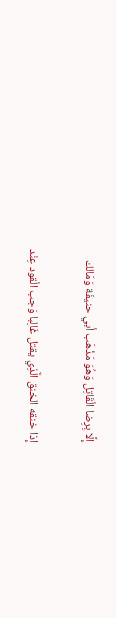إِلَّا بِرِضا الْقَاتِل وَهُوَ مَذْهَب أبي حنيفَة وَمَالك

إِذا خنقه الخنق الَّذِي يقتل غَالِبا وَجب الْقود عِنْد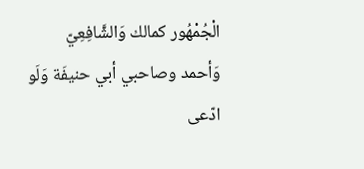الْجُمْهُور كمالك وَالشَّافِعِيّ وَأحمد وصاحبي أبي حنيفَة وَلَو ادّعى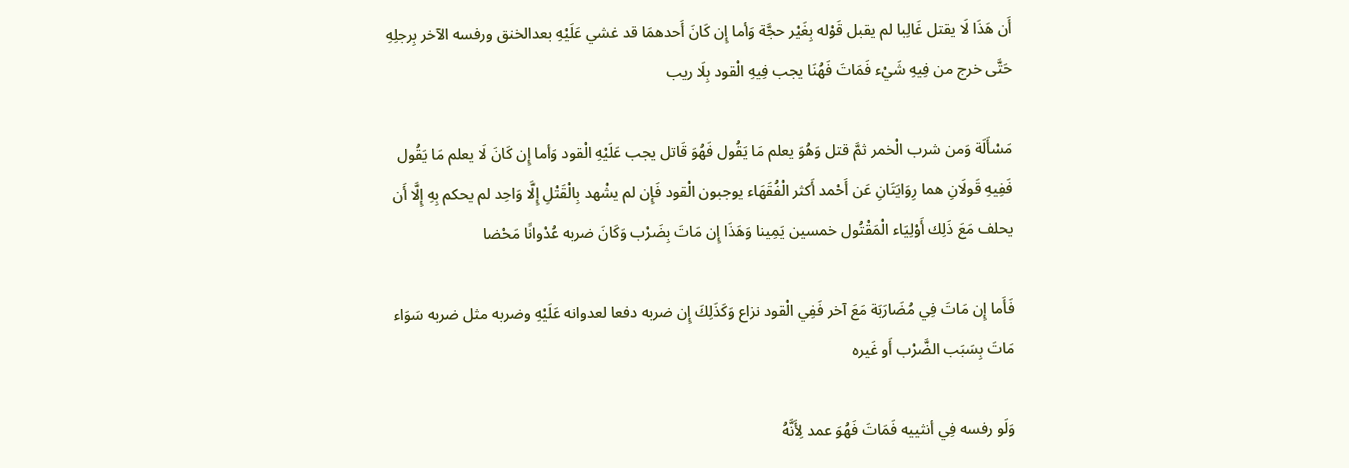أَن هَذَا لَا يقتل غَالِبا لم يقبل قَوْله بِغَيْر حجَّة وَأما إِن كَانَ أَحدهمَا قد غشي عَلَيْهِ بعدالخنق ورفسه الآخر بِرجلِهِ حَتَّى خرج من فِيهِ شَيْء فَمَاتَ فَهُنَا يجب فِيهِ الْقود بِلَا ريب

مَسْأَلَة وَمن شرب الْخمر ثمَّ قتل وَهُوَ يعلم مَا يَقُول فَهُوَ قَاتل يجب عَلَيْهِ الْقود وَأما إِن كَانَ لَا يعلم مَا يَقُول فَفِيهِ قَولَانِ هما رِوَايَتَانِ عَن أَحْمد أَكثر الْفُقَهَاء يوجبون الْقود فَإِن لم يشْهد بِالْقَتْلِ إِلَّا وَاحِد لم يحكم بِهِ إِلَّا أَن يحلف مَعَ ذَلِك أَوْلِيَاء الْمَقْتُول خمسين يَمِينا وَهَذَا إِن مَاتَ بِضَرْب وَكَانَ ضربه عُدْوانًا مَحْضا

فَأَما إِن مَاتَ فِي مُضَارَبَة مَعَ آخر فَفِي الْقود نزاع وَكَذَلِكَ إِن ضربه دفعا لعدوانه عَلَيْهِ وضربه مثل ضربه سَوَاء مَاتَ بِسَبَب الضَّرْب أَو غَيره

وَلَو رفسه فِي أنثييه فَمَاتَ فَهُوَ عمد لِأَنَّهُ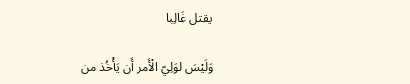يقتل غَالِبا

وَلَيْسَ لوَلِيّ الْأَمر أَن يَأْخُذ من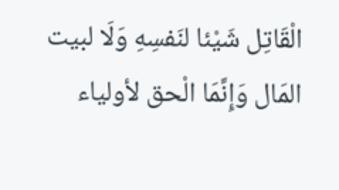الْقَاتِل شَيْئا لنَفسِهِ وَلَا لبيت المَال وَإِنَّمَا الْحق لأولياء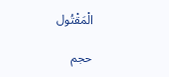الْمَقْتُول

حجم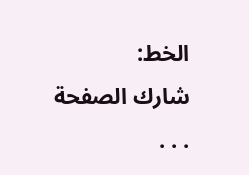الخط:
شارك الصفحة
. . .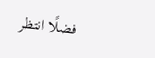فضلًا انتظر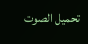تحميل الصوت